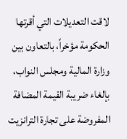لاقت التعديلات التي أقرتها الحكومة مؤخراً، بالتعاون بين وزارة المالية ومجلس النواب، بإلغاء ضريبة القيمة المضافة المفروضة على تجارة الترانزيت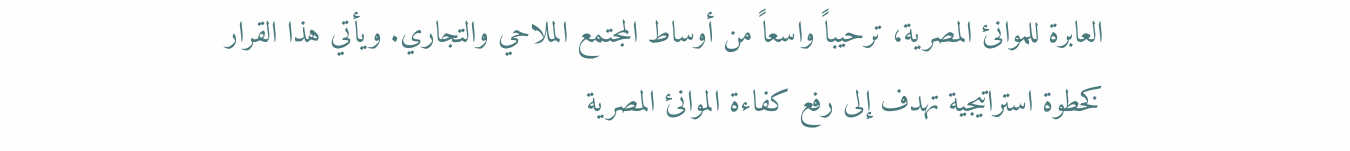العابرة للموانئ المصرية، ترحيباً واسعاً من أوساط المجتمع الملاحي والتجاري. ويأتي هذا القرار كخطوة استراتيجية تهدف إلى رفع كفاءة الموانئ المصرية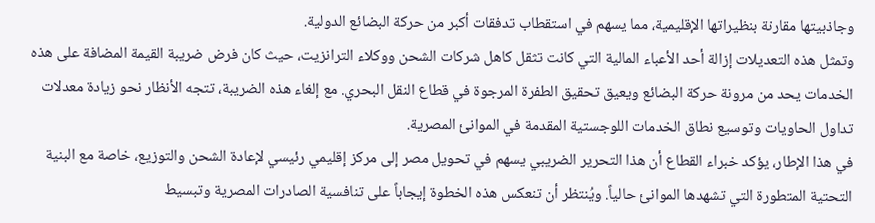وجاذبيتها مقارنة بنظيراتها الإقليمية، مما يسهم في استقطاب تدفقات أكبر من حركة البضائع الدولية.
وتمثل هذه التعديلات إزالة أحد الأعباء المالية التي كانت تثقل كاهل شركات الشحن ووكلاء الترانزيت، حيث كان فرض ضريبة القيمة المضافة على هذه الخدمات يحد من مرونة حركة البضائع ويعيق تحقيق الطفرة المرجوة في قطاع النقل البحري. مع إلغاء هذه الضريبة، تتجه الأنظار نحو زيادة معدلات تداول الحاويات وتوسيع نطاق الخدمات اللوجستية المقدمة في الموانئ المصرية.
في هذا الإطار، يؤكد خبراء القطاع أن هذا التحرير الضريبي يسهم في تحويل مصر إلى مركز إقليمي رئيسي لإعادة الشحن والتوزيع، خاصة مع البنية التحتية المتطورة التي تشهدها الموانئ حالياً. ويُنتظر أن تنعكس هذه الخطوة إيجاباً على تنافسية الصادرات المصرية وتبسيط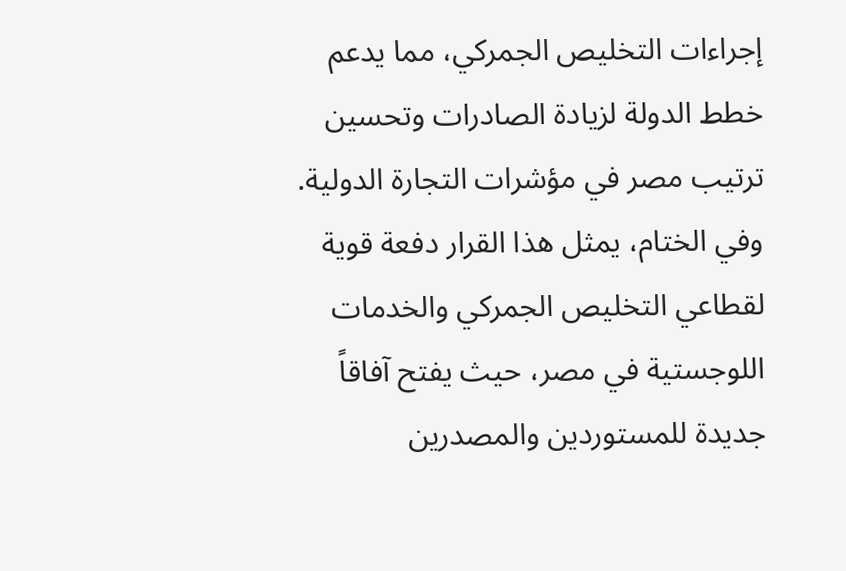إجراءات التخليص الجمركي، مما يدعم خطط الدولة لزيادة الصادرات وتحسين ترتيب مصر في مؤشرات التجارة الدولية.
وفي الختام، يمثل هذا القرار دفعة قوية لقطاعي التخليص الجمركي والخدمات اللوجستية في مصر، حيث يفتح آفاقاً جديدة للمستوردين والمصدرين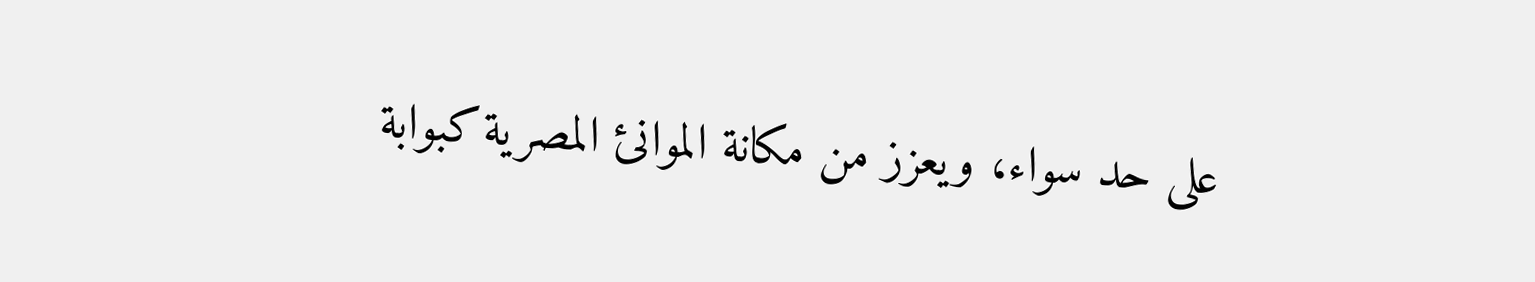على حد سواء، ويعزز من مكانة الموانئ المصرية كبوابة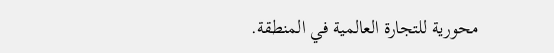محورية للتجارة العالمية في المنطقة.